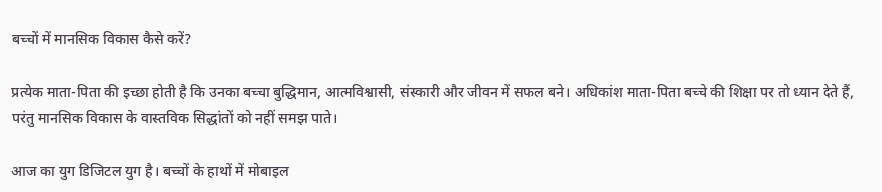बच्चों में मानसिक विकास कैसे करें?

प्रत्येक माता-पिता की इच्छा होती है कि उनका बच्चा बुद्धिमान, आत्मविश्वासी, संस्कारी और जीवन में सफल बने। अधिकांश माता-पिता बच्चे की शिक्षा पर तो ध्यान देते हैं, परंतु मानसिक विकास के वास्तविक सिद्धांतों को नहीं समझ पाते।

आज का युग डिजिटल युग है। बच्चों के हाथों में मोबाइल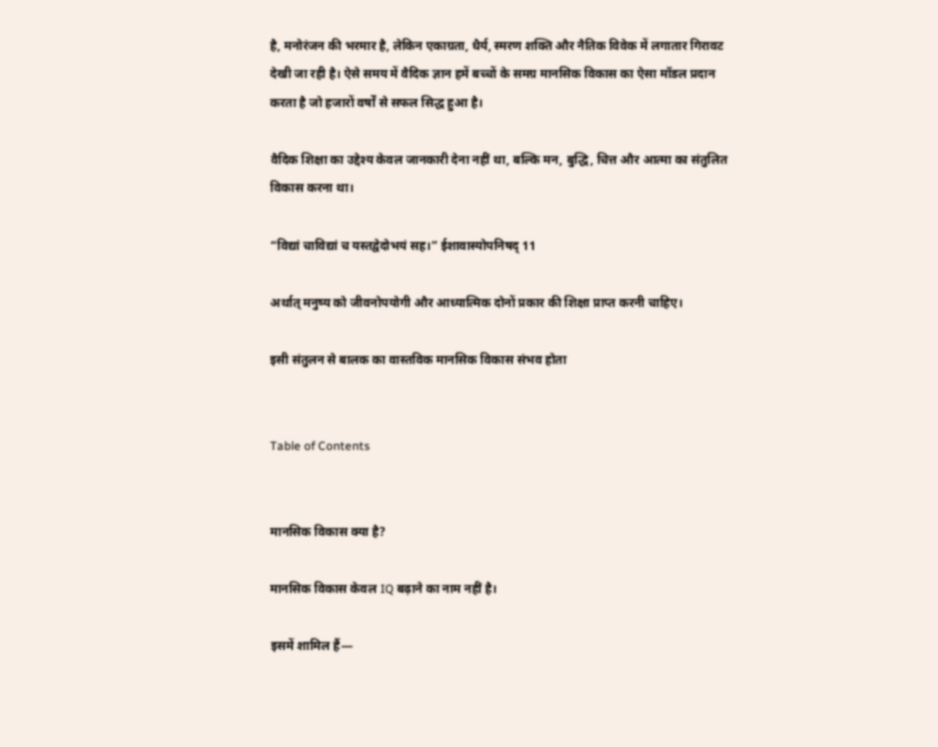है, मनोरंजन की भरमार है, लेकिन एकाग्रता, धैर्य, स्मरण शक्ति और नैतिक विवेक में लगातार गिरावट देखी जा रही है। ऐसे समय में वैदिक ज्ञान हमें बच्चों के समग्र मानसिक विकास का ऐसा मॉडल प्रदान करता है जो हजारों वर्षों से सफल सिद्ध हुआ है।

वैदिक शिक्षा का उद्देश्य केवल जानकारी देना नहीं था, बल्कि मन, बुद्धि, चित्त और आत्मा का संतुलित विकास करना था।

“विद्यां चाविद्यां च यस्तद्वेदोभयं सह।” ईशावास्योपनिषद् 11

अर्थात् मनुष्य को जीवनोपयोगी और आध्यात्मिक दोनों प्रकार की शिक्षा प्राप्त करनी चाहिए।

इसी संतुलन से बालक का वास्तविक मानसिक विकास संभव होता


Table of Contents


मानसिक विकास क्या है?

मानसिक विकास केवल IQ बढ़ाने का नाम नहीं है।

इसमें शामिल हैं—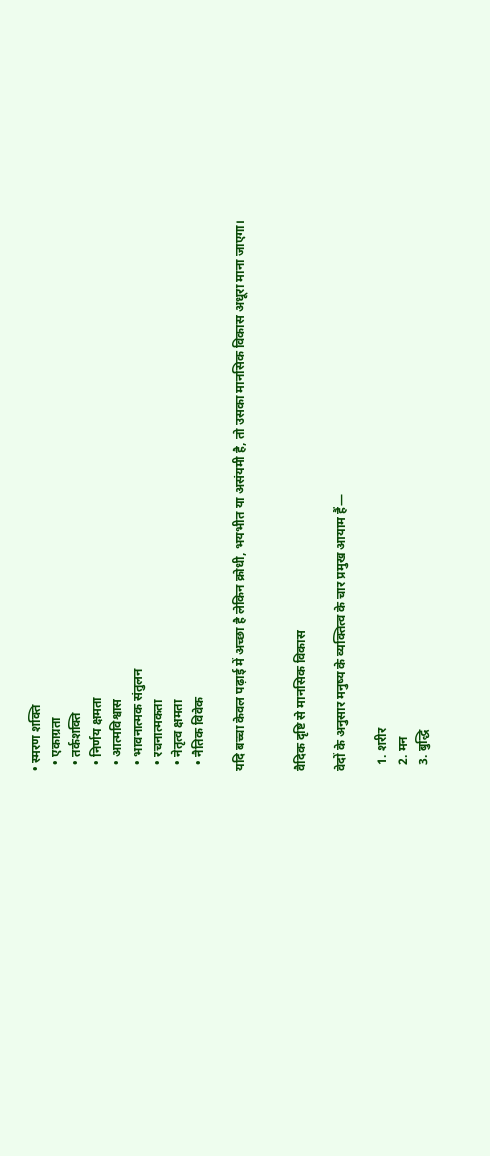• स्मरण शक्ति
  • एकाग्रता
  • तर्कशक्ति
  • निर्णय क्षमता
  • आत्मविश्वास
  • भावनात्मक संतुलन
  • रचनात्मकता
  • नेतृत्व क्षमता
  • नैतिक विवेक

यदि बच्चा केवल पढ़ाई में अच्छा है लेकिन क्रोधी, भयभीत या असंयमी है, तो उसका मानसिक विकास अधूरा माना जाएगा।


वैदिक दृष्टि से मानसिक विकास

वेदों के अनुसार मनुष्य के व्यक्तित्व के चार प्रमुख आयाम हैं—

  1. शरीर
  2. मन
  3. बुद्धि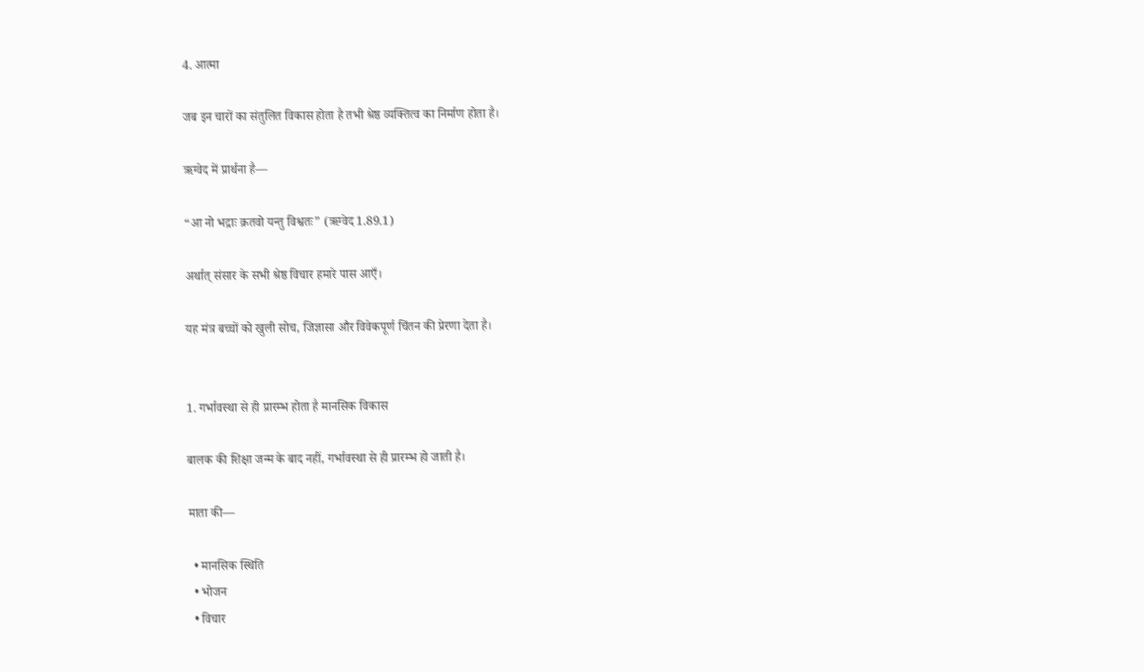4. आत्मा

जब इन चारों का संतुलित विकास होता है तभी श्रेष्ठ व्यक्तित्व का निर्माण होता है।

ऋग्वेद में प्रार्थना है—

“आ नो भद्राः क्रतवो यन्तु विश्वतः” (ऋग्वेद 1.89.1)

अर्थात् संसार के सभी श्रेष्ठ विचार हमारे पास आएँ।

यह मंत्र बच्चों को खुली सोच, जिज्ञासा और विवेकपूर्ण चिंतन की प्रेरणा देता है।


1. गर्भावस्था से ही प्रारम्भ होता है मानसिक विकास

बालक की शिक्षा जन्म के बाद नहीं, गर्भावस्था से ही प्रारम्भ हो जाती है।

माता की—

  • मानसिक स्थिति
  • भोजन
  • विचार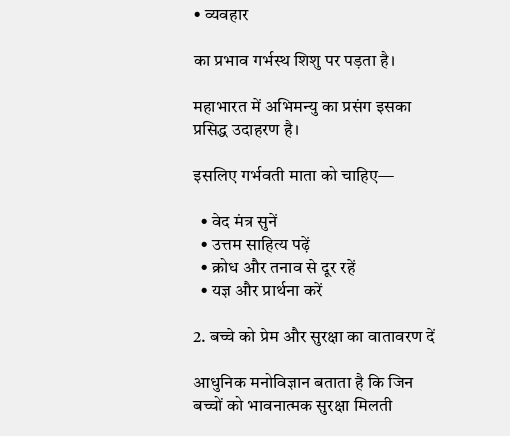• व्यवहार

का प्रभाव गर्भस्थ शिशु पर पड़ता है।

महाभारत में अभिमन्यु का प्रसंग इसका प्रसिद्ध उदाहरण है।

इसलिए गर्भवती माता को चाहिए—

  • वेद मंत्र सुनें
  • उत्तम साहित्य पढ़ें
  • क्रोध और तनाव से दूर रहें
  • यज्ञ और प्रार्थना करें

2. बच्चे को प्रेम और सुरक्षा का वातावरण दें

आधुनिक मनोविज्ञान बताता है कि जिन बच्चों को भावनात्मक सुरक्षा मिलती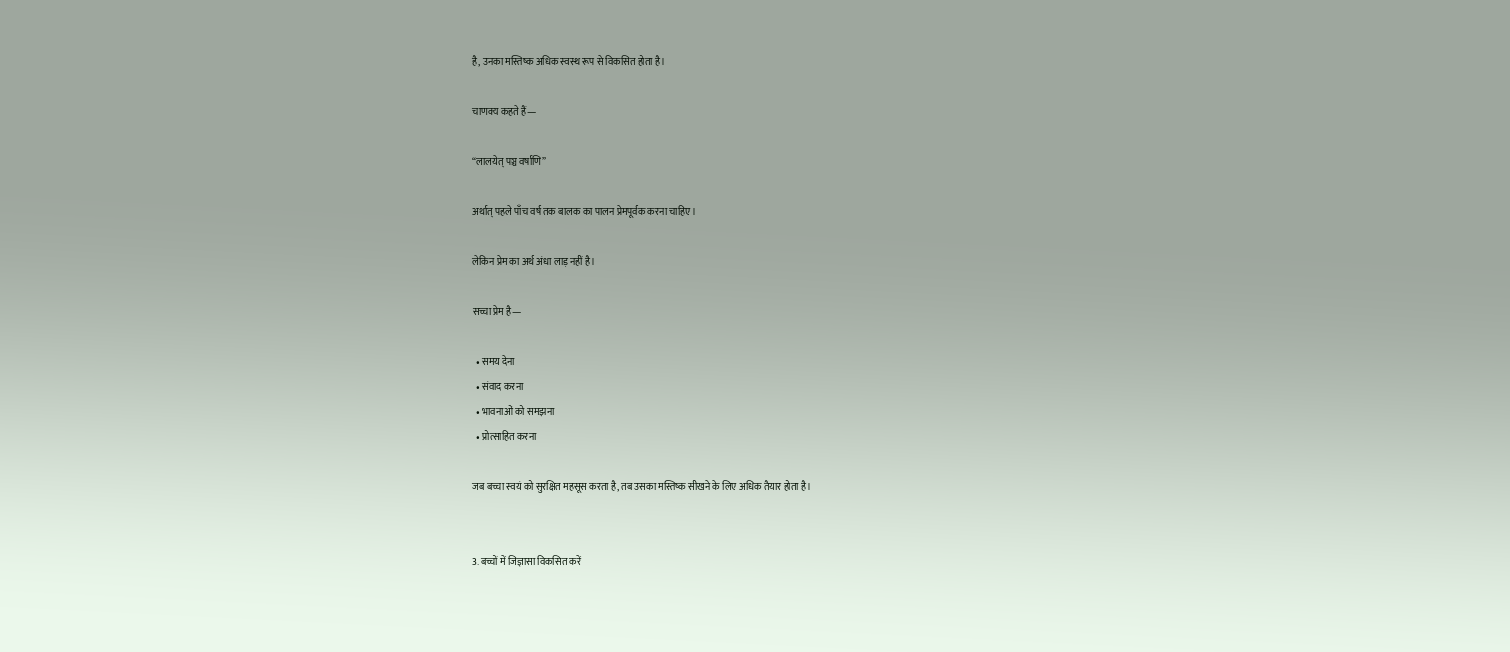है, उनका मस्तिष्क अधिक स्वस्थ रूप से विकसित होता है।

चाणक्य कहते हैं—

“लालयेत् पञ्च वर्षाणि”

अर्थात् पहले पाँच वर्ष तक बालक का पालन प्रेमपूर्वक करना चाहिए।

लेकिन प्रेम का अर्थ अंधा लाड़ नहीं है।

सच्चा प्रेम है—

  • समय देना
  • संवाद करना
  • भावनाओं को समझना
  • प्रोत्साहित करना

जब बच्चा स्वयं को सुरक्षित महसूस करता है, तब उसका मस्तिष्क सीखने के लिए अधिक तैयार होता है।


3. बच्चों में जिज्ञासा विकसित करें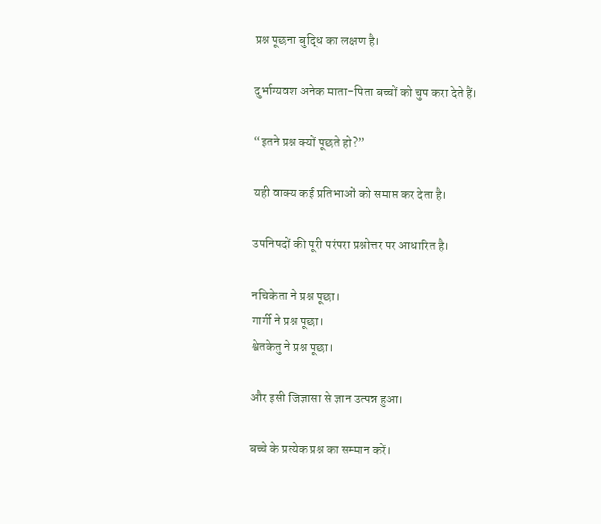प्रश्न पूछना बुद्धि का लक्षण है।

दुर्भाग्यवश अनेक माता-पिता बच्चों को चुप करा देते हैं।

“इतने प्रश्न क्यों पूछते हो?”

यही वाक्य कई प्रतिभाओं को समाप्त कर देता है।

उपनिषदों की पूरी परंपरा प्रश्नोत्तर पर आधारित है।

नचिकेता ने प्रश्न पूछा।
गार्गी ने प्रश्न पूछा।
श्वेतकेतु ने प्रश्न पूछा।

और इसी जिज्ञासा से ज्ञान उत्पन्न हुआ।

बच्चे के प्रत्येक प्रश्न का सम्मान करें।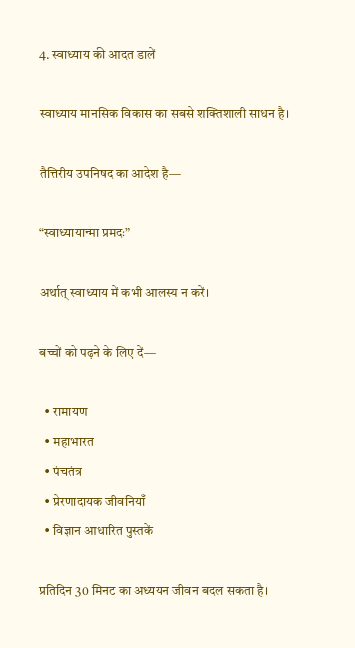4. स्वाध्याय की आदत डालें

स्वाध्याय मानसिक विकास का सबसे शक्तिशाली साधन है।

तैत्तिरीय उपनिषद का आदेश है—

“स्वाध्यायान्मा प्रमदः”

अर्थात् स्वाध्याय में कभी आलस्य न करें।

बच्चों को पढ़ने के लिए दें—

  • रामायण
  • महाभारत
  • पंचतंत्र
  • प्रेरणादायक जीवनियाँ
  • विज्ञान आधारित पुस्तकें

प्रतिदिन 30 मिनट का अध्ययन जीवन बदल सकता है।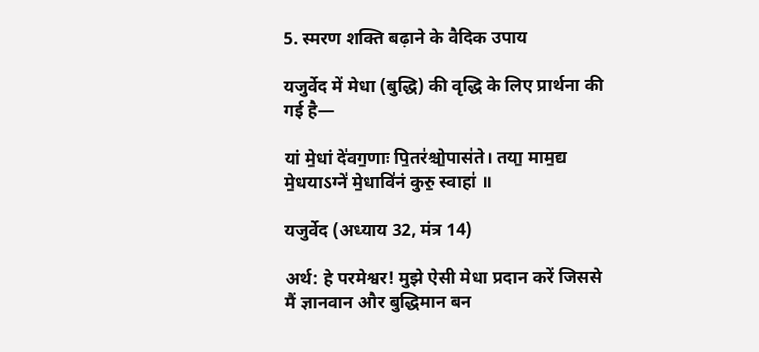5. स्मरण शक्ति बढ़ाने के वैदिक उपाय

यजुर्वेद में मेधा (बुद्धि) की वृद्धि के लिए प्रार्थना की गई है—

यां मे॒धां दे॑वग॒णाः पि॒तर॑श्चो॒पास॑ते। तया॒ माम॒द्य मे॒धयाऽग्ने॑ मे॒धावि॑नं कुरु॒ स्वाहा॑ ॥

यजुर्वेद (अध्याय 32, मंत्र 14)

अर्थ: हे परमेश्वर! मुझे ऐसी मेधा प्रदान करें जिससे मैं ज्ञानवान और बुद्धिमान बन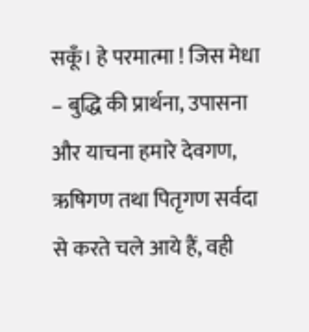सकूँ। हे परमात्मा ! जिस मेधा – बुद्धि की प्रार्थना, उपासना और याचना हमारे देवगण, ऋषिगण तथा पितृगण सर्वदा से करते चले आये हैं, वही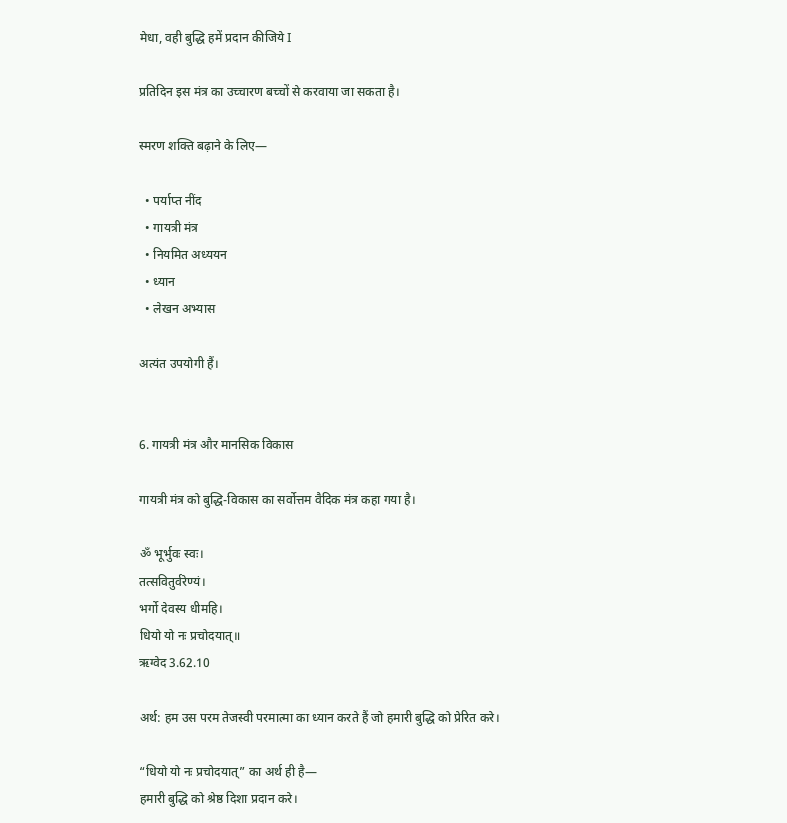मेधा, वही बुद्धि हमें प्रदान कीजिये I

प्रतिदिन इस मंत्र का उच्चारण बच्चों से करवाया जा सकता है।

स्मरण शक्ति बढ़ाने के लिए—

  • पर्याप्त नींद
  • गायत्री मंत्र
  • नियमित अध्ययन
  • ध्यान
  • लेखन अभ्यास

अत्यंत उपयोगी हैं।


6. गायत्री मंत्र और मानसिक विकास

गायत्री मंत्र को बुद्धि-विकास का सर्वोत्तम वैदिक मंत्र कहा गया है।

ॐ भूर्भुवः स्वः।
तत्सवितुर्वरेण्यं।
भर्गो देवस्य धीमहि।
धियो यो नः प्रचोदयात्॥
ऋग्वेद 3.62.10

अर्थ: हम उस परम तेजस्वी परमात्मा का ध्यान करते हैं जो हमारी बुद्धि को प्रेरित करे।

“धियो यो नः प्रचोदयात्” का अर्थ ही है—
हमारी बुद्धि को श्रेष्ठ दिशा प्रदान करे।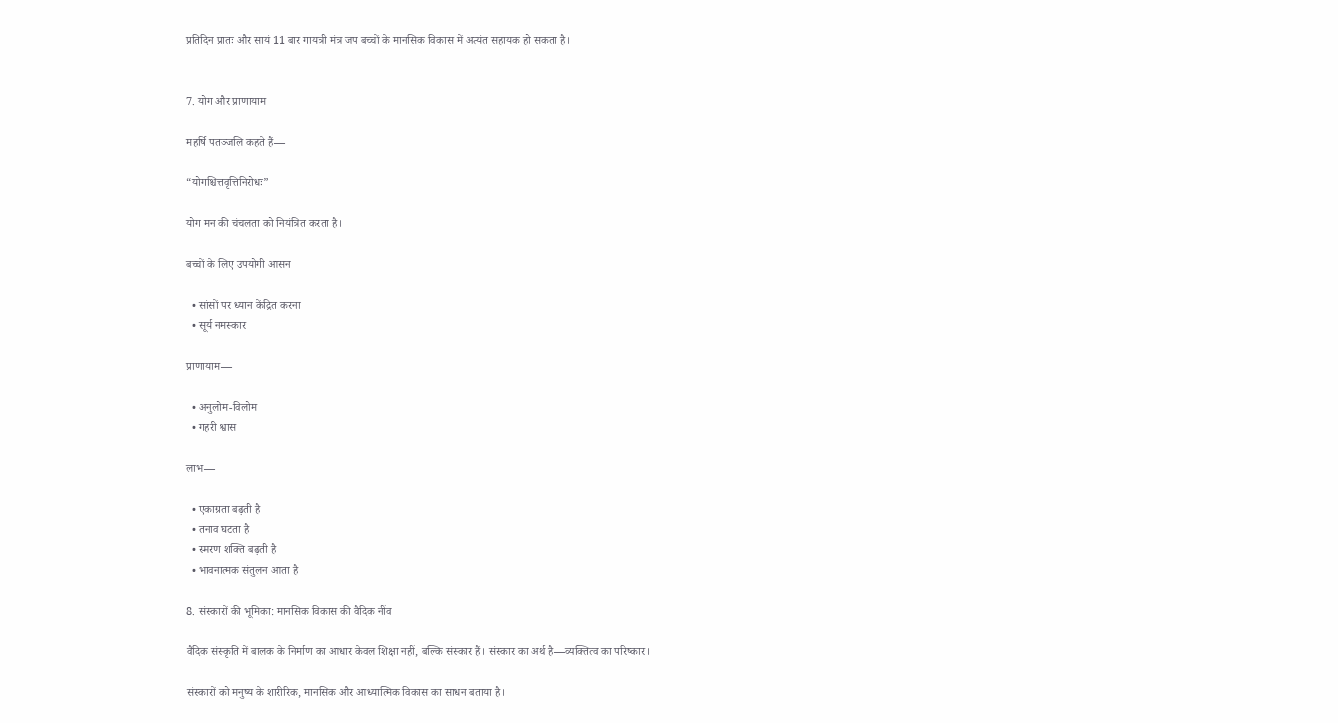प्रतिदिन प्रातः और सायं 11 बार गायत्री मंत्र जप बच्चों के मानसिक विकास में अत्यंत सहायक हो सकता है।


7. योग और प्राणायाम

महर्षि पतञ्जलि कहते हैं—

“योगश्चित्तवृत्तिनिरोधः”

योग मन की चंचलता को नियंत्रित करता है।

बच्चों के लिए उपयोगी आसन

  • सांसों पर ध्यान केंद्रित करना
  • सूर्य नमस्कार

प्राणायाम—

  • अनुलोम-विलोम
  • गहरी श्वास

लाभ—

  • एकाग्रता बढ़ती है
  • तनाव घटता है
  • स्मरण शक्ति बढ़ती है
  • भावनात्मक संतुलन आता है

8. संस्कारों की भूमिका: मानसिक विकास की वैदिक नींव

वैदिक संस्कृति में बालक के निर्माण का आधार केवल शिक्षा नहीं, बल्कि संस्कार हैं। संस्कार का अर्थ है—व्यक्तित्व का परिष्कार।

संस्कारों को मनुष्य के शारीरिक, मानसिक और आध्यात्मिक विकास का साधन बताया है।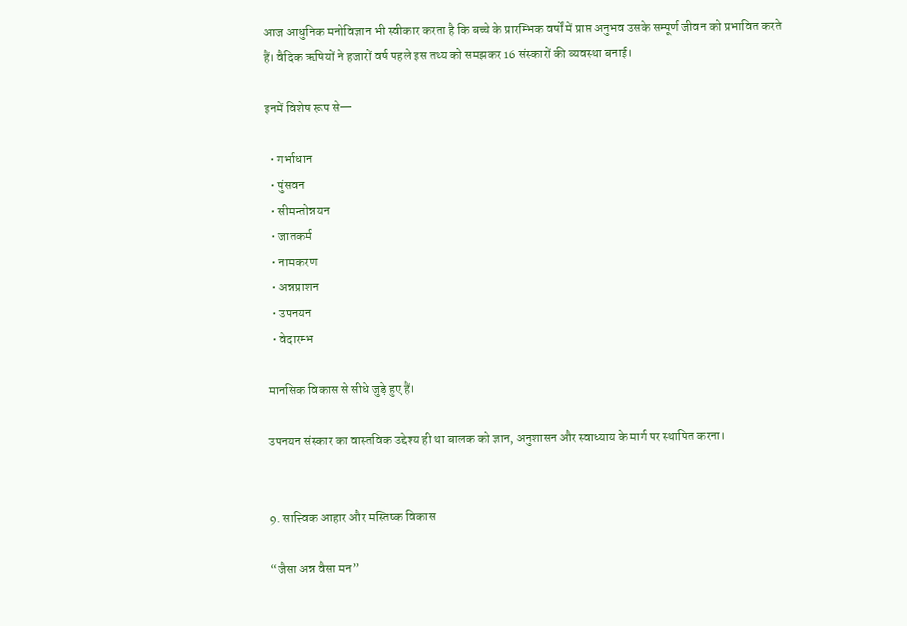आज आधुनिक मनोविज्ञान भी स्वीकार करता है कि बच्चे के प्रारम्भिक वर्षों में प्राप्त अनुभव उसके सम्पूर्ण जीवन को प्रभावित करते हैं। वैदिक ऋषियों ने हजारों वर्ष पहले इस तथ्य को समझकर 16 संस्कारों की व्यवस्था बनाई।

इनमें विशेष रूप से—

  • गर्भाधान
  • पुंसवन
  • सीमन्तोन्नयन
  • जातकर्म
  • नामकरण
  • अन्नप्राशन
  • उपनयन
  • वेदारम्भ

मानसिक विकास से सीधे जुड़े हुए हैं।

उपनयन संस्कार का वास्तविक उद्देश्य ही था बालक को ज्ञान, अनुशासन और स्वाध्याय के मार्ग पर स्थापित करना।


9. सात्त्विक आहार और मस्तिष्क विकास

“जैसा अन्न वैसा मन”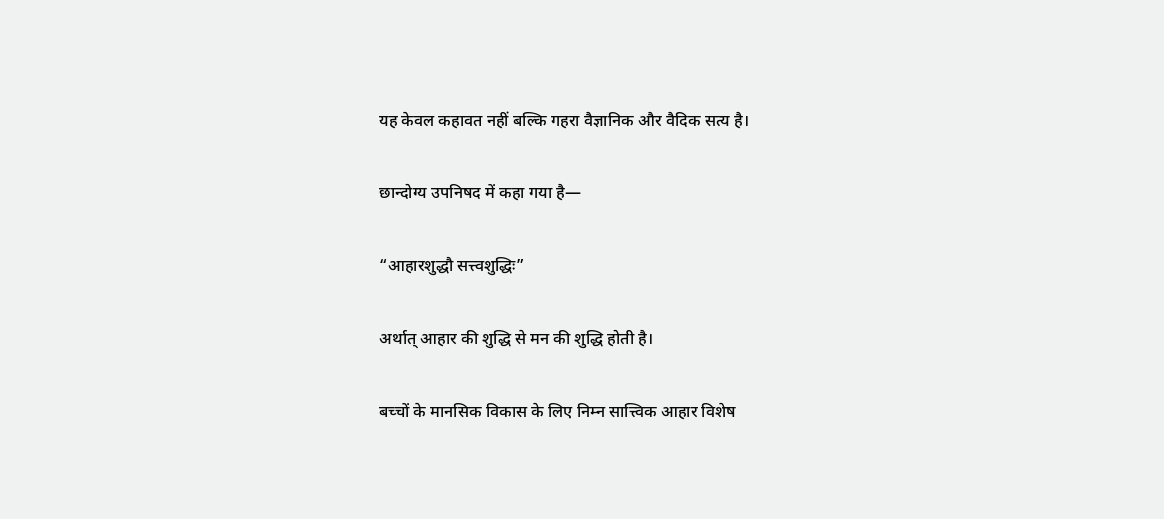यह केवल कहावत नहीं बल्कि गहरा वैज्ञानिक और वैदिक सत्य है।

छान्दोग्य उपनिषद में कहा गया है—

“आहारशुद्धौ सत्त्वशुद्धिः”

अर्थात् आहार की शुद्धि से मन की शुद्धि होती है।

बच्चों के मानसिक विकास के लिए निम्न सात्त्विक आहार विशेष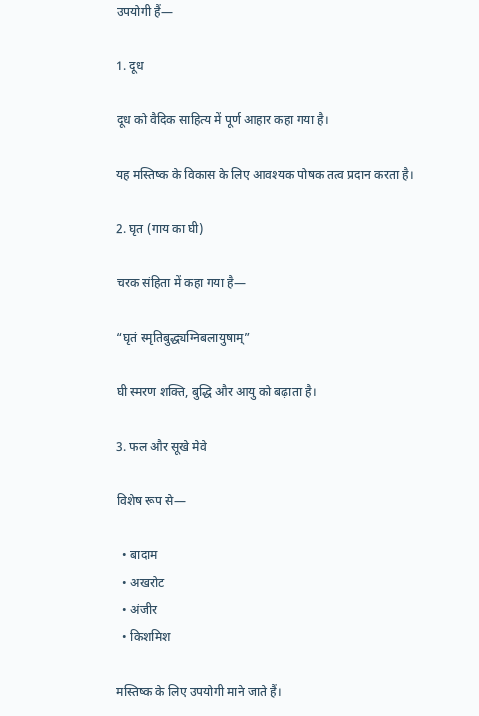उपयोगी हैं—

1. दूध

दूध को वैदिक साहित्य में पूर्ण आहार कहा गया है।

यह मस्तिष्क के विकास के लिए आवश्यक पोषक तत्व प्रदान करता है।

2. घृत (गाय का घी)

चरक संहिता में कहा गया है—

“घृतं स्मृतिबुद्ध्यग्निबलायुषाम्”

घी स्मरण शक्ति, बुद्धि और आयु को बढ़ाता है।

3. फल और सूखे मेवे

विशेष रूप से—

  • बादाम
  • अखरोट
  • अंजीर
  • किशमिश

मस्तिष्क के लिए उपयोगी माने जाते हैं।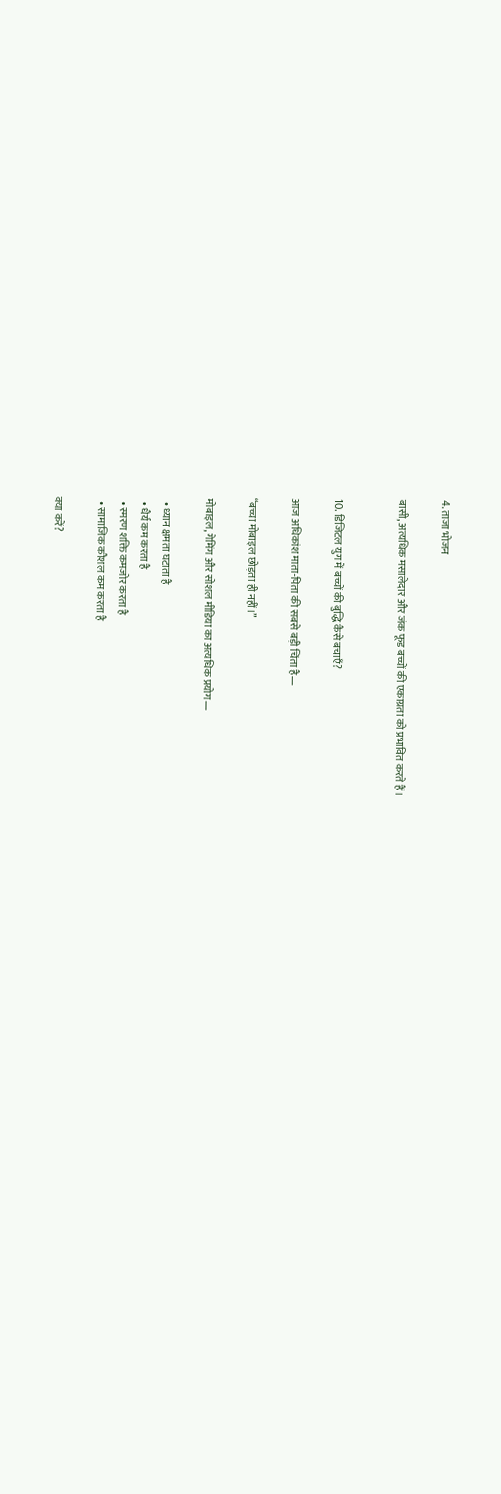4. ताजा भोजन

बासी, अत्यधिक मसालेदार और जंक फूड बच्चों की एकाग्रता को प्रभावित करते हैं।


10. डिजिटल युग में बच्चों की बुद्धि कैसे बचाएँ?

आज अधिकांश माता-पिता की सबसे बड़ी चिंता है—

“बच्चा मोबाइल छोड़ता ही नहीं।”

मोबाइल, गेमिंग और सोशल मीडिया का अत्यधिक प्रयोग—

  • ध्यान क्षमता घटाता है
  • धैर्य कम करता है
  • स्मरण शक्ति कमजोर करता है
  • सामाजिक कौशल कम करता है

क्या करें?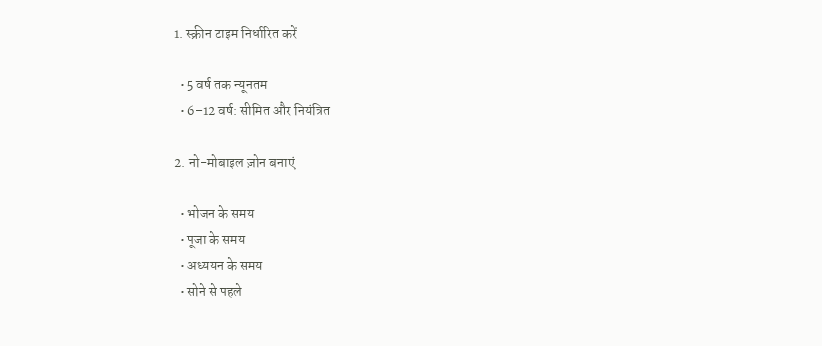1. स्क्रीन टाइम निर्धारित करें

  • 5 वर्ष तक न्यूनतम
  • 6–12 वर्ष: सीमित और नियंत्रित

2. नो-मोबाइल ज़ोन बनाएं

  • भोजन के समय
  • पूजा के समय
  • अध्ययन के समय
  • सोने से पहले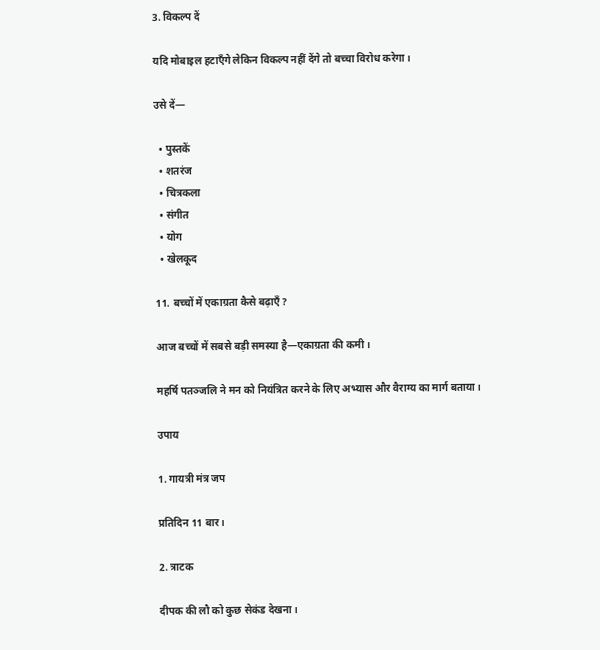3. विकल्प दें

यदि मोबाइल हटाएँगे लेकिन विकल्प नहीं देंगे तो बच्चा विरोध करेगा।

उसे दें—

  • पुस्तकें
  • शतरंज
  • चित्रकला
  • संगीत
  • योग
  • खेलकूद

11. बच्चों में एकाग्रता कैसे बढ़ाएँ?

आज बच्चों में सबसे बड़ी समस्या है—एकाग्रता की कमी।

महर्षि पतञ्जलि ने मन को नियंत्रित करने के लिए अभ्यास और वैराग्य का मार्ग बताया।

उपाय

1. गायत्री मंत्र जप

प्रतिदिन 11 बार।

2. त्राटक

दीपक की लौ को कुछ सेकंड देखना।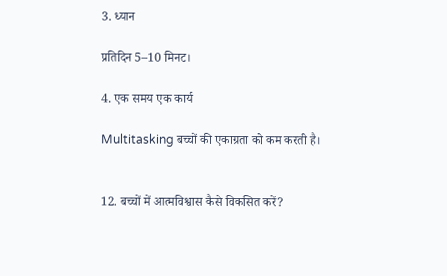3. ध्यान

प्रतिदिन 5–10 मिनट।

4. एक समय एक कार्य

Multitasking बच्चों की एकाग्रता को कम करती है।


12. बच्चों में आत्मविश्वास कैसे विकसित करें?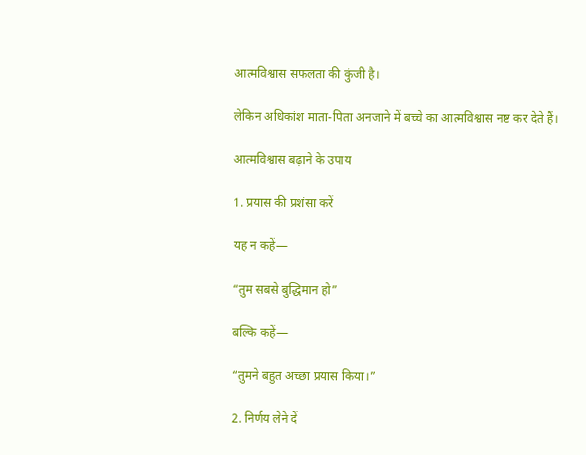आत्मविश्वास सफलता की कुंजी है।

लेकिन अधिकांश माता-पिता अनजाने में बच्चे का आत्मविश्वास नष्ट कर देते हैं।

आत्मविश्वास बढ़ाने के उपाय

1. प्रयास की प्रशंसा करें

यह न कहें—

“तुम सबसे बुद्धिमान हो”

बल्कि कहें—

“तुमने बहुत अच्छा प्रयास किया।”

2. निर्णय लेने दें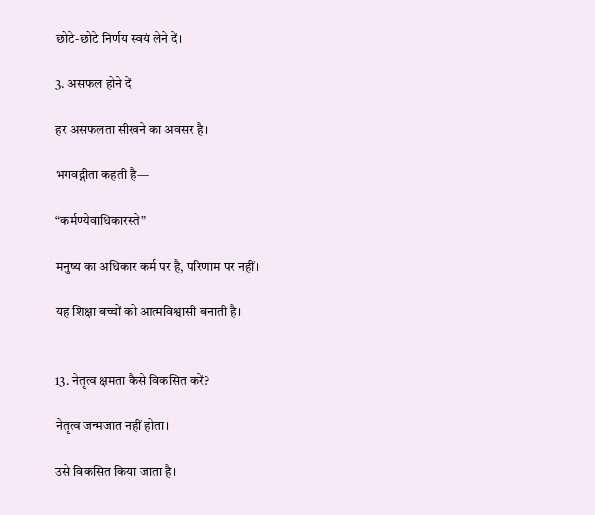छोटे-छोटे निर्णय स्वयं लेने दें।

3. असफल होने दें

हर असफलता सीखने का अवसर है।

भगवद्गीता कहती है—

“कर्मण्येवाधिकारस्ते”

मनुष्य का अधिकार कर्म पर है, परिणाम पर नहीं।

यह शिक्षा बच्चों को आत्मविश्वासी बनाती है।


13. नेतृत्व क्षमता कैसे विकसित करें?

नेतृत्व जन्मजात नहीं होता।

उसे विकसित किया जाता है।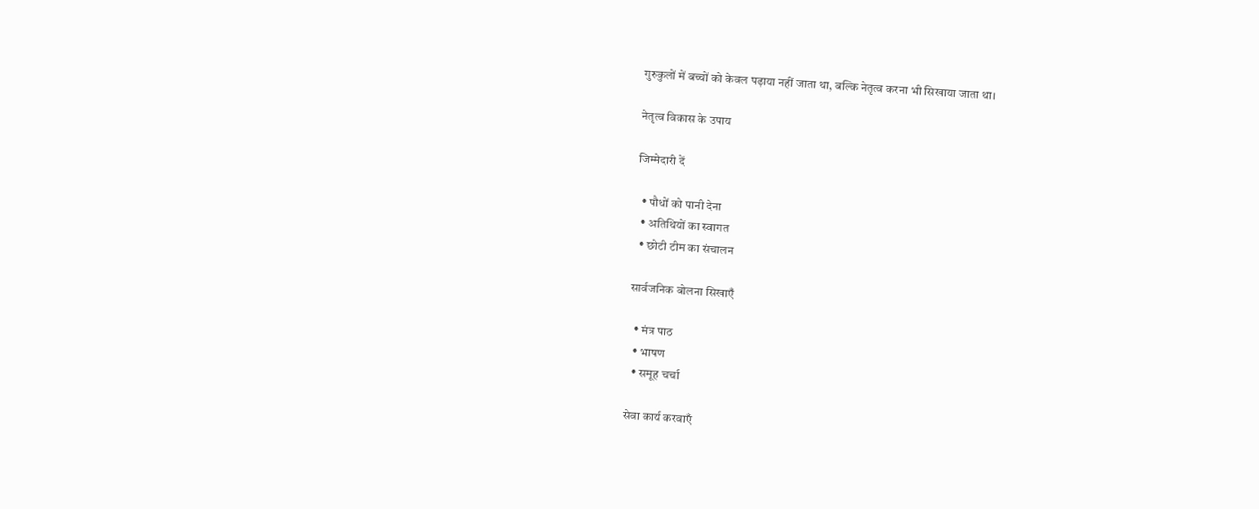गुरुकुलों में बच्चों को केवल पढ़ाया नहीं जाता था, बल्कि नेतृत्व करना भी सिखाया जाता था।

नेतृत्व विकास के उपाय

जिम्मेदारी दें

  • पौधों को पानी देना
  • अतिथियों का स्वागत
  • छोटी टीम का संचालन

सार्वजनिक बोलना सिखाएँ

  • मंत्र पाठ
  • भाषण
  • समूह चर्चा

सेवा कार्य करवाएँ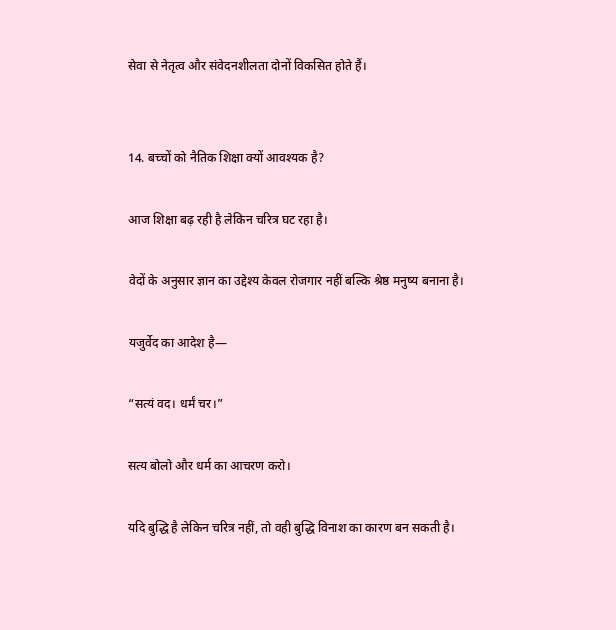सेवा से नेतृत्व और संवेदनशीलता दोनों विकसित होते हैं।


14. बच्चों को नैतिक शिक्षा क्यों आवश्यक है?

आज शिक्षा बढ़ रही है लेकिन चरित्र घट रहा है।

वेदों के अनुसार ज्ञान का उद्देश्य केवल रोजगार नहीं बल्कि श्रेष्ठ मनुष्य बनाना है।

यजुर्वेद का आदेश है—

“सत्यं वद। धर्मं चर।”

सत्य बोलो और धर्म का आचरण करो।

यदि बुद्धि है लेकिन चरित्र नहीं, तो वही बुद्धि विनाश का कारण बन सकती है।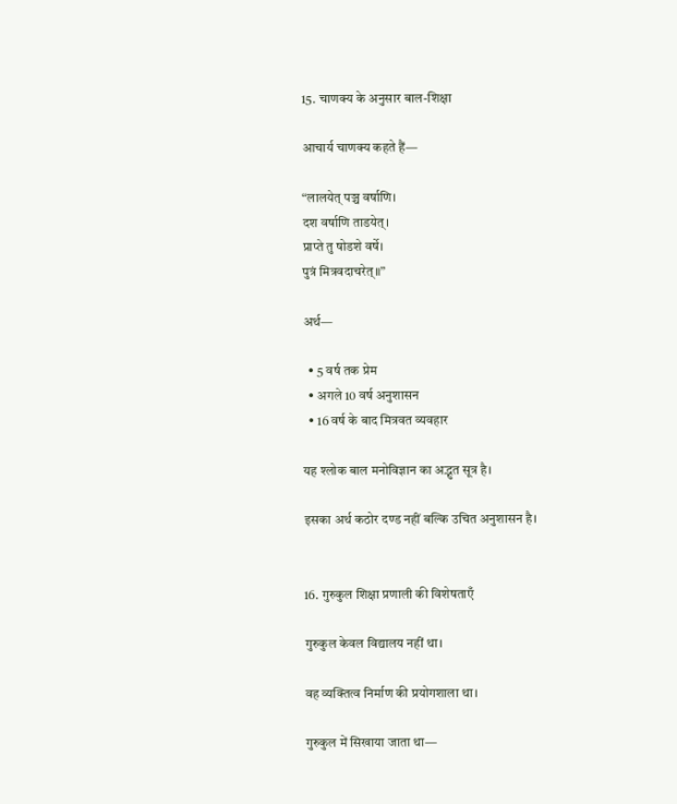15. चाणक्य के अनुसार बाल-शिक्षा

आचार्य चाणक्य कहते हैं—

“लालयेत् पञ्च वर्षाणि।
दश वर्षाणि ताडयेत्।
प्राप्ते तु षोडशे वर्षे।
पुत्रं मित्रवदाचरेत्॥”

अर्थ—

  • 5 वर्ष तक प्रेम
  • अगले 10 वर्ष अनुशासन
  • 16 वर्ष के बाद मित्रवत व्यवहार

यह श्लोक बाल मनोविज्ञान का अद्भुत सूत्र है।

इसका अर्थ कठोर दण्ड नहीं बल्कि उचित अनुशासन है।


16. गुरुकुल शिक्षा प्रणाली की विशेषताएँ

गुरुकुल केवल विद्यालय नहीं था।

वह व्यक्तित्व निर्माण की प्रयोगशाला था।

गुरुकुल में सिखाया जाता था—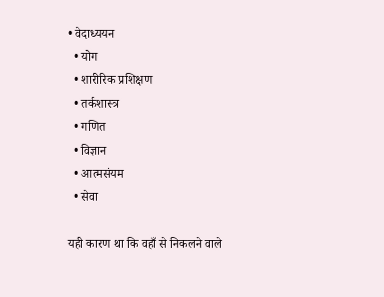• वेदाध्ययन
  • योग
  • शारीरिक प्रशिक्षण
  • तर्कशास्त्र
  • गणित
  • विज्ञान
  • आत्मसंयम
  • सेवा

यही कारण था कि वहाँ से निकलने वाले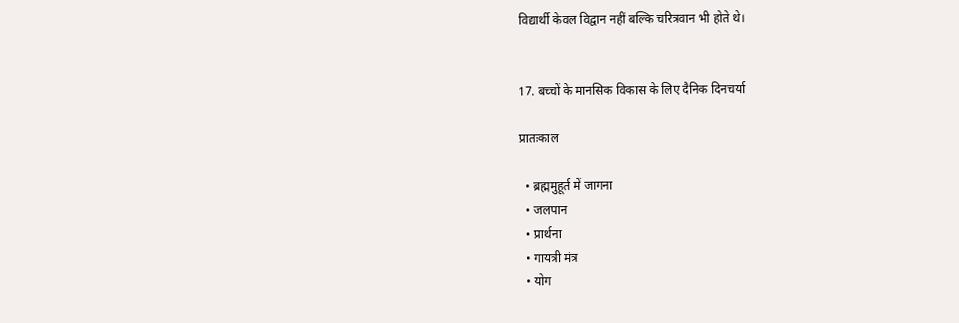विद्यार्थी केवल विद्वान नहीं बल्कि चरित्रवान भी होते थे।


17. बच्चों के मानसिक विकास के लिए दैनिक दिनचर्या

प्रातःकाल

  • ब्रह्ममुहूर्त में जागना
  • जलपान
  • प्रार्थना
  • गायत्री मंत्र
  • योग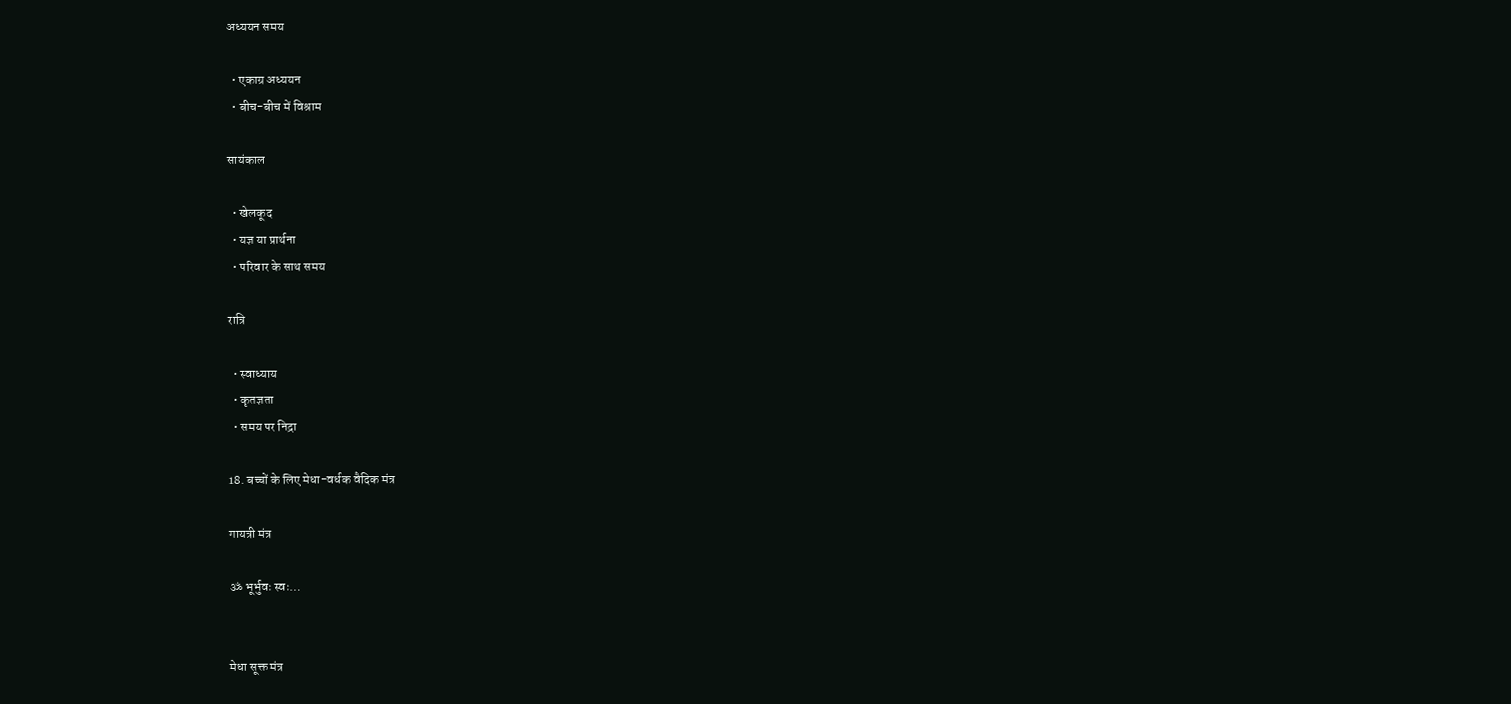अध्ययन समय

  • एकाग्र अध्ययन
  • बीच-बीच में विश्राम

सायंकाल

  • खेलकूद
  • यज्ञ या प्रार्थना
  • परिवार के साथ समय

रात्रि

  • स्वाध्याय
  • कृतज्ञता
  • समय पर निद्रा

18. बच्चों के लिए मेधा-वर्धक वैदिक मंत्र

गायत्री मंत्र

ॐ भूर्भुवः स्वः…


मेधा सूक्त मंत्र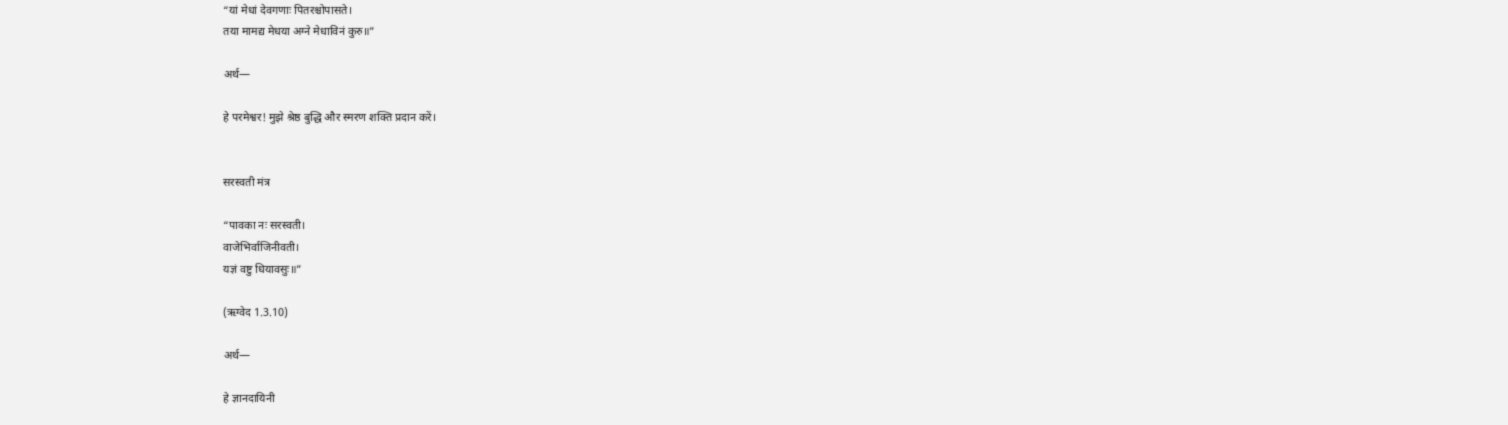“यां मेधां देवगणाः पितरश्चोपासते।
तया मामद्य मेधया अग्ने मेधाविनं कुरु॥”

अर्थ—

हे परमेश्वर! मुझे श्रेष्ठ बुद्धि और स्मरण शक्ति प्रदान करें।


सरस्वती मंत्र

“पावका नः सरस्वती।
वाजेभिर्वाजिनीवती।
यज्ञं वष्टु धियावसुः॥”

(ऋग्वेद 1.3.10)

अर्थ—

हे ज्ञानदायिनी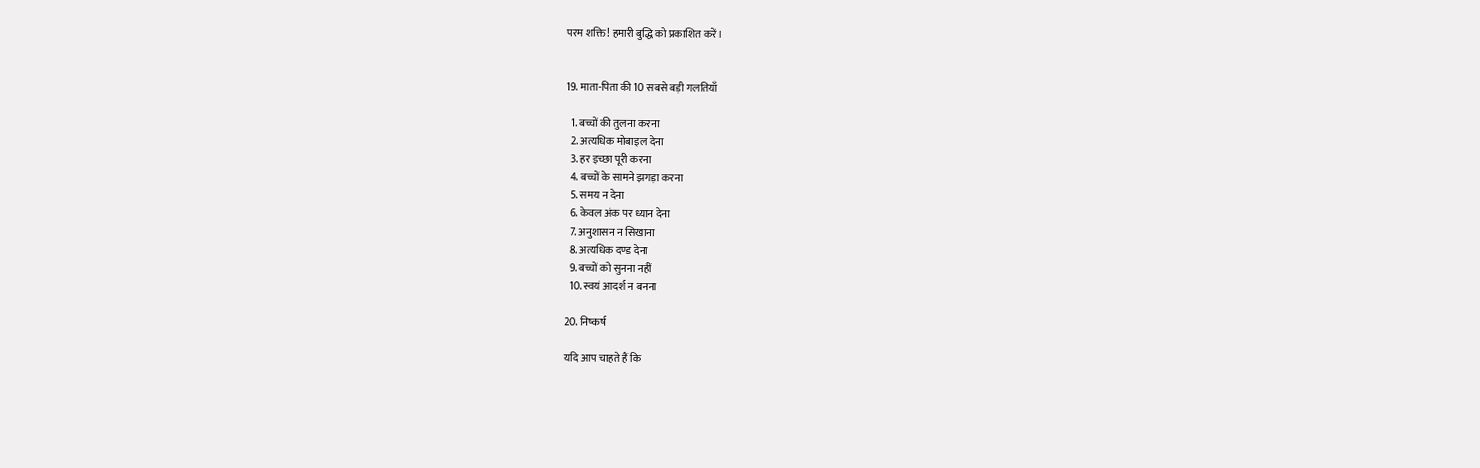परम शक्ति! हमारी बुद्धि को प्रकाशित करें।


19. माता-पिता की 10 सबसे बड़ी गलतियाँ

  1. बच्चों की तुलना करना
  2. अत्यधिक मोबाइल देना
  3. हर इच्छा पूरी करना
  4. बच्चों के सामने झगड़ा करना
  5. समय न देना
  6. केवल अंक पर ध्यान देना
  7. अनुशासन न सिखाना
  8. अत्यधिक दण्ड देना
  9. बच्चों को सुनना नहीं
  10. स्वयं आदर्श न बनना

20. निष्कर्ष

यदि आप चाहते हैं कि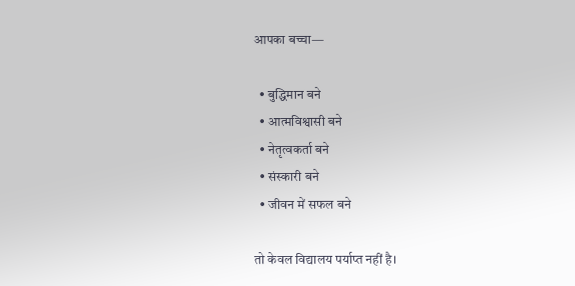आपका बच्चा—

  • बुद्धिमान बने
  • आत्मविश्वासी बने
  • नेतृत्वकर्ता बने
  • संस्कारी बने
  • जीवन में सफल बने

तो केवल विद्यालय पर्याप्त नहीं है।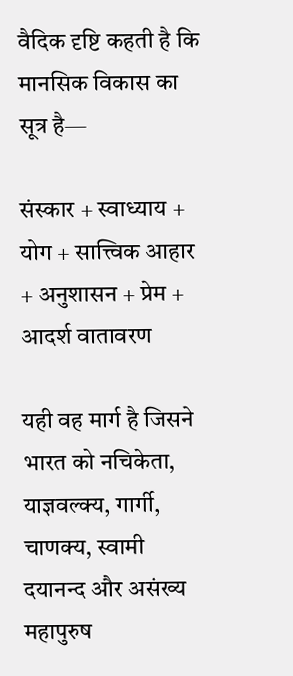वैदिक दृष्टि कहती है कि मानसिक विकास का सूत्र है—

संस्कार + स्वाध्याय + योग + सात्त्विक आहार + अनुशासन + प्रेम + आदर्श वातावरण

यही वह मार्ग है जिसने भारत को नचिकेता, याज्ञवल्क्य, गार्गी, चाणक्य, स्वामी दयानन्द और असंख्य महापुरुष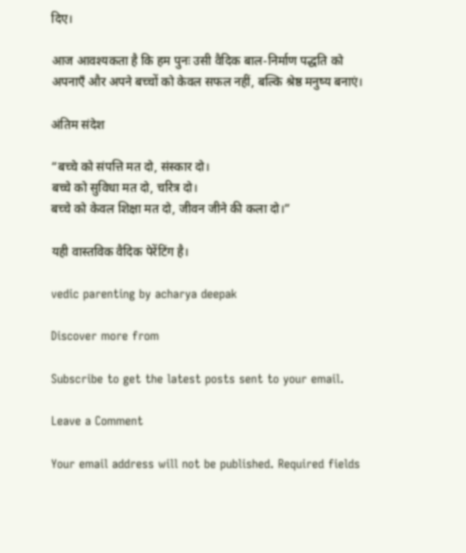दिए।

आज आवश्यकता है कि हम पुनः उसी वैदिक बाल-निर्माण पद्धति को अपनाएँ और अपने बच्चों को केवल सफल नहीं, बल्कि श्रेष्ठ मनुष्य बनाएं।

अंतिम संदेश

“बच्चे को संपत्ति मत दो, संस्कार दो।
बच्चे को सुविधा मत दो, चरित्र दो।
बच्चे को केवल शिक्षा मत दो, जीवन जीने की कला दो।”

यही वास्तविक वैदिक पेरेंटिंग है।

vedic parenting by acharya deepak

Discover more from

Subscribe to get the latest posts sent to your email.

Leave a Comment

Your email address will not be published. Required fields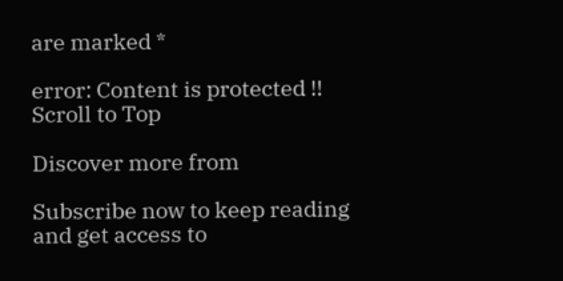are marked *

error: Content is protected !!
Scroll to Top

Discover more from

Subscribe now to keep reading and get access to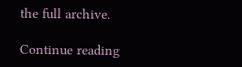the full archive.

Continue reading